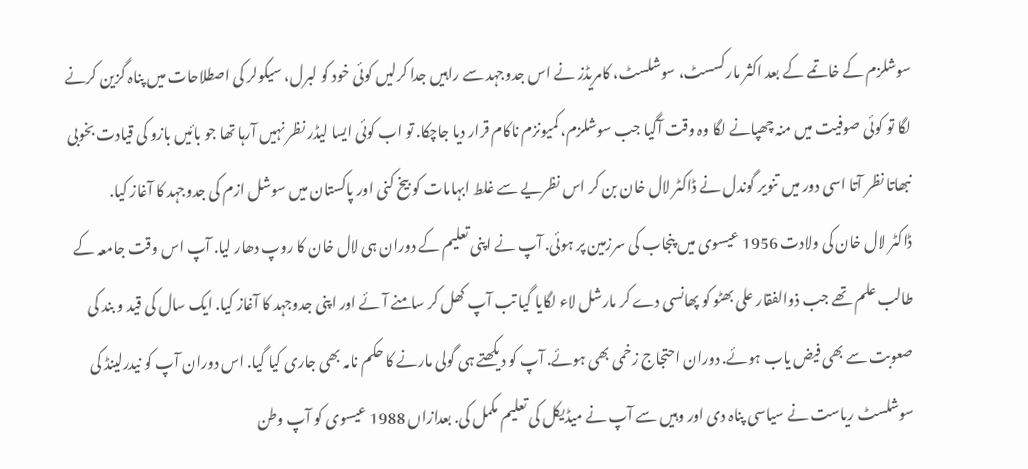سوشلزم کے خاتمے کے بعد اکثر مارکسسٹ، سوشلسٹ، کامریڈز نے اس جدوجہد سے راہیں جدا کرلیں کوئی خود کو لبرل، سیکولر کی اصطلاحات میں پناہ گزین کرنے لگا تو کوئی صوفیت میں منہ چھپانے لگا وہ وقت آگیا جب سوشلزم، کمیونزم ناکام قرار دیا جاچکا. تو اب کوئی ایسا لیڈر نظر نہیں آرہا تھا جو بائیں بازو کی قیادت بخوبی نبھاتا نظر آتا اسی دور میں تنویر گوندل نے ڈاکٹر لال خان بن کر اس نظریے سے غلط ابہامات کو بیخ کنی اور پاکستان میں سوشل ازم کی جدوجہد کا آغاز کیا.
ڈاکٹر لال خان کی ولادت 1956 عیسوی میں پنجاب کی سرزمین پر ہوئی. آپ نے اپنی تعلیم کے دوران ہی لال خان کا روپ دھار لیا. آپ اس وقت جامعہ کے طالب علم تھے جب ذوالفقار علی بھٹو کو پھانسی دے کر مارشل لاء لگایا گیا تب آپ کھل کر سامنے آئے اور اپنی جدوجہد کا آغاز کیا. ایک سال کی قید و بند کی صعوبت سے بھی فیض یاب ہوئے. دوران احتجاج زخمی بھی ہوئے. آپ کو دیکھتے ہی گولی مارنے کا حکم نامہ بھی جاری کیا گیا. اس دوران آپ کو نیدرلینڈ کی سوشلسٹ ریاست نے سیاسی پناہ دی اور وہیں سے آپ نے میڈیکل کی تعلیم مکمل کی. بعدازاں 1988 عیسوی کو آپ وطن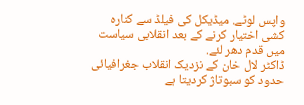واپس لوٹے. میڈیکل کی فیلڈ سے کنارہ کشی اختیار کرنے کے بعد انقلابی سیاست میں قدم دھر لئے.
ڈاکٹر لال خان کے نزدیک انقلاب جغرافیائی حدود کو سبوتاژ کردیتا ہے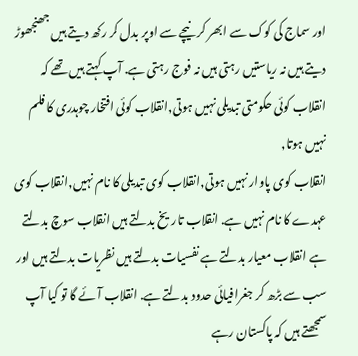اور سماج کی کوک سے ابھر کر نیچے سے اوپر بدل کر رکھ دیتے ہیں جھنجھوڑ دیتے ہیں نہ ریاستیں رہتی ہیں نہ فوج رہتی ہے. آپ کہتے ہیں تھے کہ انقلاب کوئی حکومتی تبدیلی نہیں ہوتی,انقلاب کوئی افتخار چوہدری کا فلم نہیں ہوتا,
انقلاب کوی پاوار نہیں ہوتی,انقلاب کوی تبدیلی کا نام نہیں,انقلاب کوی عہدے کا نام نہیں ہے. انقلاب تاریخ بدلتے ہیں انقلاب سوچ بدلتے ہے انقلاب معیار بدلتے ہے نفسیات بدلتے ہیں نظریات بدلتے ہیں اور سب سے بڑھ کر جغرافیائی حدود بدلتے ہے. انقلاب آئے گا تو کیا آپ سمجھتے ہیں کہ پاکستان رہے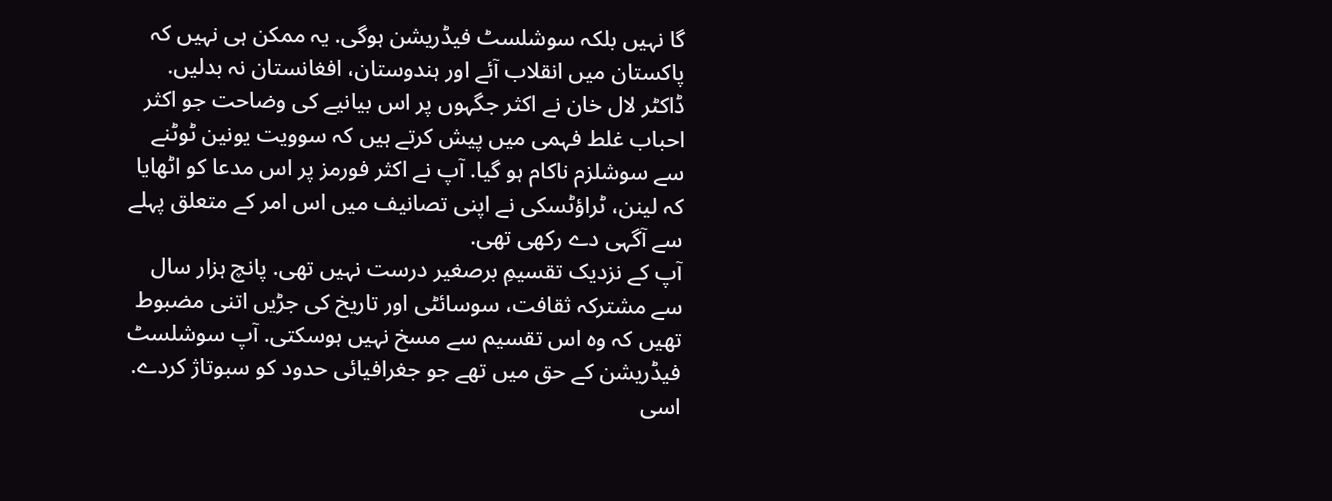گا نہیں بلکہ سوشلسٹ فیڈریشن ہوگی. یہ ممکن ہی نہیں کہ پاکستان میں انقلاب آئے اور ہندوستان، افغانستان نہ بدلیں.
ڈاکٹر لال خان نے اکثر جگہوں پر اس بیانیے کی وضاحت جو اکثر احباب غلط فہمی میں پیش کرتے ہیں کہ سوویت یونین ٹوٹنے سے سوشلزم ناکام ہو گیا. آپ نے اکثر فورمز پر اس مدعا کو اٹھایا کہ لینن، ٹراؤٹسکی نے اپنی تصانیف میں اس امر کے متعلق پہلے سے آگہی دے رکھی تھی.
آپ کے نزدیک تقسیمِ برصغیر درست نہیں تھی. پانچ ہزار سال سے مشترکہ ثقافت، سوسائٹی اور تاریخ کی جڑیں اتنی مضبوط تھیں کہ وہ اس تقسیم سے مسخ نہیں ہوسکتی. آپ سوشلسٹ فیڈریشن کے حق میں تھے جو جغرافیائی حدود کو سبوتاژ کردے. اسی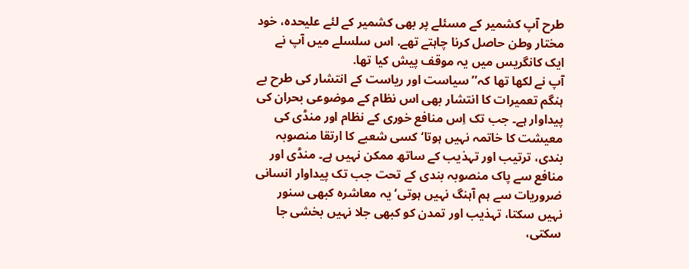طرح آپ کشمیر کے مسئلے پر بھی کشمیر کے لئے علیحدہ، خود مختار وطن حاصل کرنا چاہتے تھے. اس سلسلے میں آپ نے ایک کانگریس میں یہ موقف پیش کیا تھا.
آپ نے لکھا تھا کہ’’سیاست اور ریاست کے انتشار کی طرح بے ہنگم تعمیرات کا انتشار بھی اس نظام کے موضوعی بحران کی پیداوار ہے۔ جب تک اِس منافع خوری کے نظام اور منڈی کی معیشت کا خاتمہ نہیں ہوتا‘ کسی شعبے کا ارتقا منصوبہ بندی، ترتیب اور تہذیب کے ساتھ ممکن نہیں ہے۔ منڈی اور منافع سے پاک منصوبہ بندی کے تحت جب تک پیداوار انسانی ضروریات سے ہم آہنگ نہیں ہوتی‘ یہ معاشرہ کبھی سنور نہیں سکتا، تہذیب اور تمدن کو کبھی جلا نہیں بخشی جا سکتی،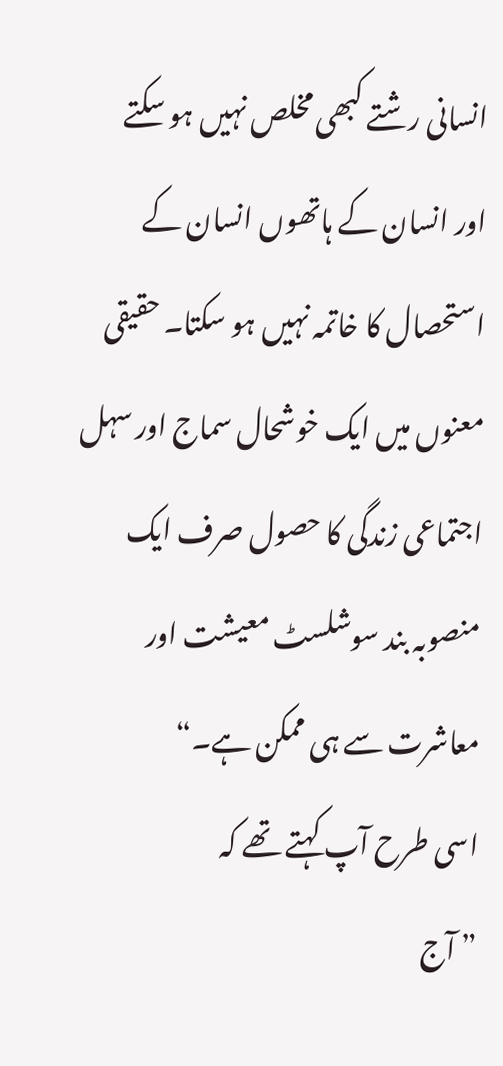انسانی رشتے کبھی مخلص نہیں ہو سکتے اور انسان کے ہاتھوں انسان کے استحصال کا خاتمہ نہیں ہو سکتا۔ حقیقی معنوں میں ایک خوشحال سماج اور سہل اجتماعی زندگی کا حصول صرف ایک منصوبہ بند سوشلسٹ معیشت اور معاشرت سے ہی ممکن ہے۔“
اسی طرح آپ کہتے تھے کہ
” آج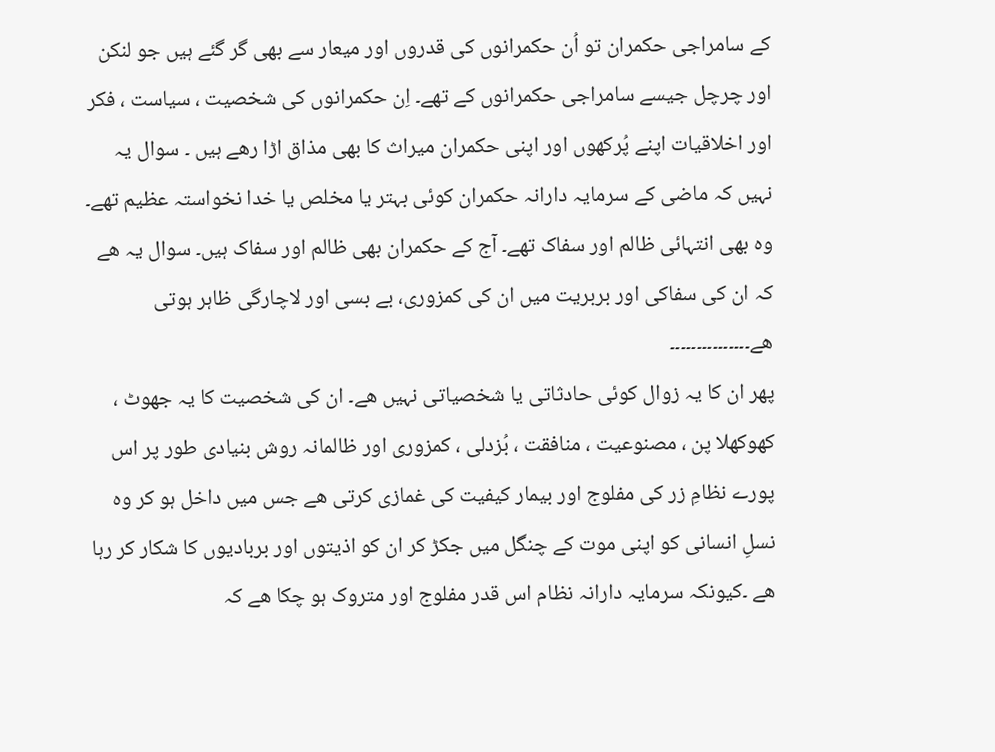کے سامراجی حکمران تو اُن حکمرانوں کی قدروں اور میعار سے بھی گر گئے ہیں جو لنکن اور چرچل جیسے سامراجی حکمرانوں کے تھے۔ اِن حکمرانوں کی شخصیت ، سیاست ، فکر اور اخلاقیات اپنے پُرکھوں اور اپنی حکمران میراث کا بھی مذاق اڑا رھے ہیں ۔ سوال یہ نہیں کہ ماضی کے سرمایہ دارانہ حکمران کوئی بہتر یا مخلص یا خدا نخواستہ عظیم تھے۔ وہ بھی انتہائی ظالم اور سفاک تھے۔ آج کے حکمران بھی ظالم اور سفاک ہیں۔ سوال یہ ھے کہ ان کی سفاکی اور بربریت میں ان کی کمزوری، بے بسی اور لاچارگی ظاہر ہوتی ھے۔۔۔۔۔۔۔۔۔۔۔۔۔۔۔
پھر ان کا یہ زوال کوئی حادثاتی یا شخصیاتی نہیں ھے۔ ان کی شخصیت کا یہ جھوٹ ، کھوکھلا پن ، مصنوعیت ، منافقت ، بُزدلی ، کمزوری اور ظالمانہ روش بنیادی طور پر اس پورے نظامِ زر کی مفلوج اور بیمار کیفیت کی غمازی کرتی ھے جس میں داخل ہو کر وہ نسلِ انسانی کو اپنی موت کے چنگل میں جکڑ کر ان کو اذیتوں اور بربادیوں کا شکار کر رہا ھے ۔کیونکہ سرمایہ دارانہ نظام اس قدر مفلوج اور متروک ہو چکا ھے کہ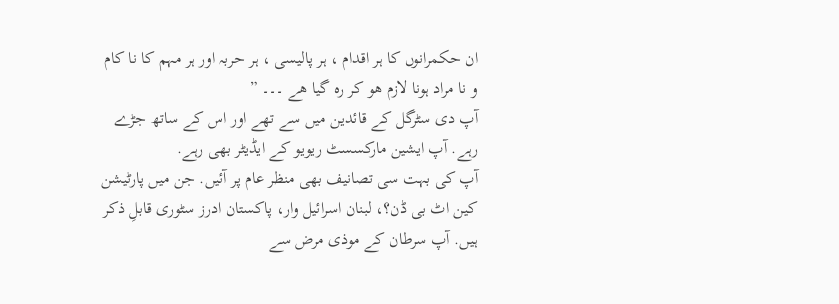ان حکمرانوں کا ہر اقدام ، ہر پالیسی ، ہر حربہ اور ہر مہم کا نا کام و نا مراد ہونا لازم ھو کر رہ گیا ھے ۔۔۔ ”
آپ دی سٹرگل کے قائدین میں سے تھے اور اس کے ساتھ جڑے رہے. آپ ایشین مارکسسٹ ریویو کے ایڈیٹر بھی رہے.
آپ کی بہت سی تصانیف بھی منظر عام پر آئیں. جن میں پارٹیشن کین اٹ بی ڈن؟، لبنان اسرائیل وار، پاکستان ادرز سٹوری قابلِ ذکر ہیں. آپ سرطان کے موذی مرض سے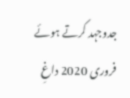جدوجہد کرتے ہوئے فروری 2020 داغِ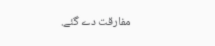مفارقت دے گئے.